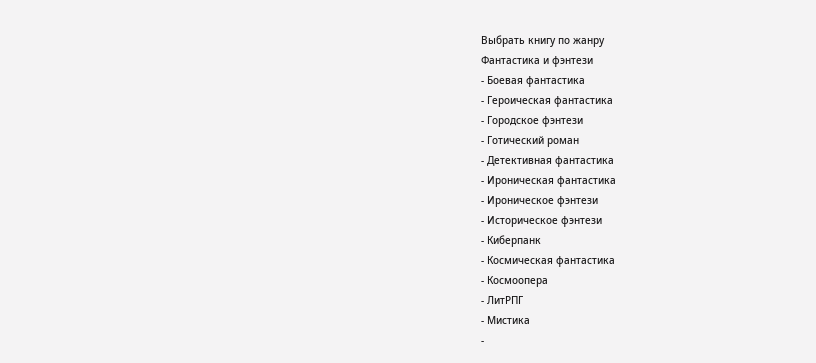Выбрать книгу по жанру
Фантастика и фэнтези
- Боевая фантастика
- Героическая фантастика
- Городское фэнтези
- Готический роман
- Детективная фантастика
- Ироническая фантастика
- Ироническое фэнтези
- Историческое фэнтези
- Киберпанк
- Космическая фантастика
- Космоопера
- ЛитРПГ
- Мистика
-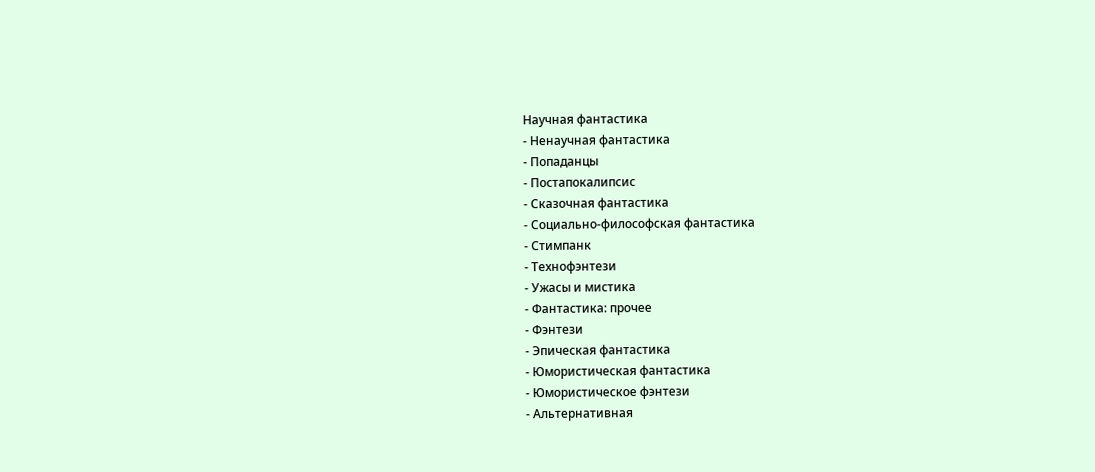Научная фантастика
- Ненаучная фантастика
- Попаданцы
- Постапокалипсис
- Сказочная фантастика
- Социально-философская фантастика
- Стимпанк
- Технофэнтези
- Ужасы и мистика
- Фантастика: прочее
- Фэнтези
- Эпическая фантастика
- Юмористическая фантастика
- Юмористическое фэнтези
- Альтернативная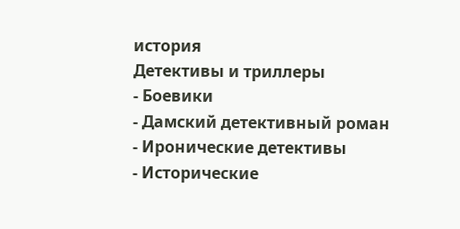история
Детективы и триллеры
- Боевики
- Дамский детективный роман
- Иронические детективы
- Исторические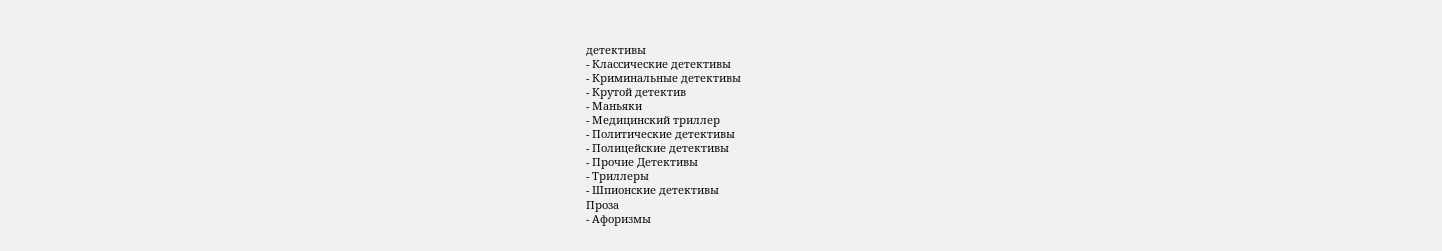детективы
- Классические детективы
- Криминальные детективы
- Крутой детектив
- Маньяки
- Медицинский триллер
- Политические детективы
- Полицейские детективы
- Прочие Детективы
- Триллеры
- Шпионские детективы
Проза
- Афоризмы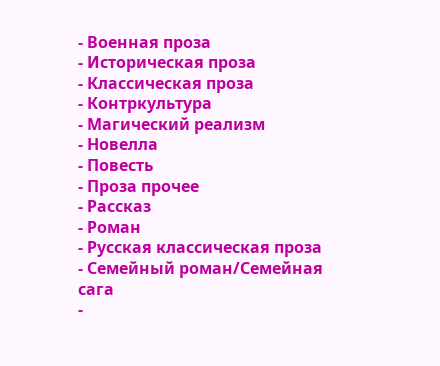- Военная проза
- Историческая проза
- Классическая проза
- Контркультура
- Магический реализм
- Новелла
- Повесть
- Проза прочее
- Рассказ
- Роман
- Русская классическая проза
- Семейный роман/Семейная сага
-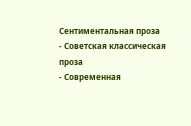Сентиментальная проза
- Советская классическая проза
- Современная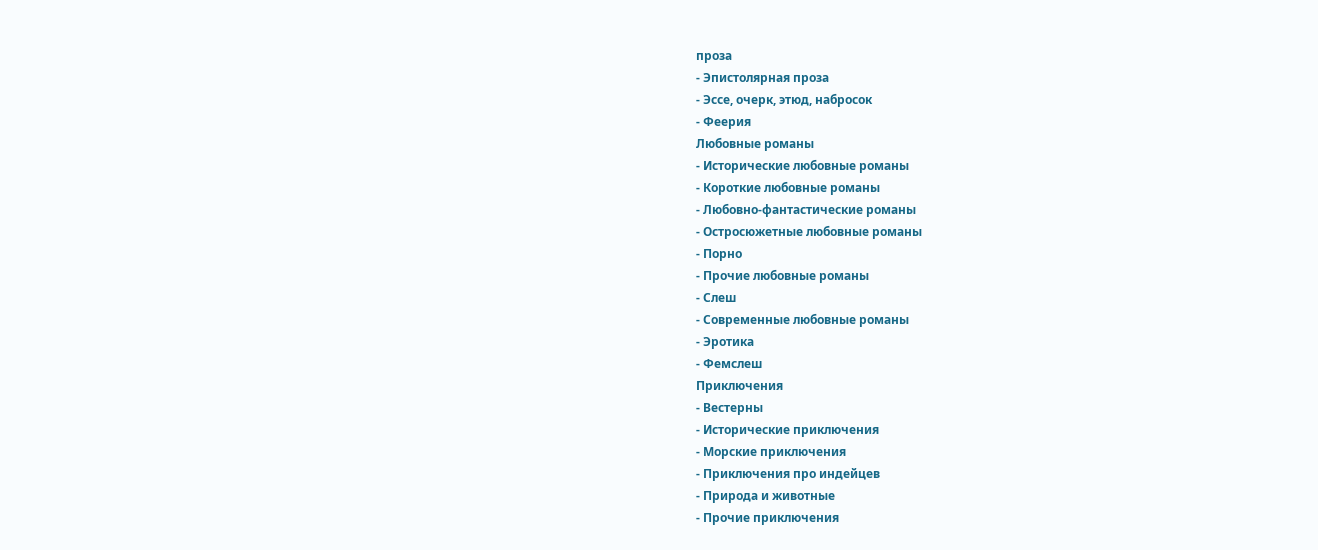проза
- Эпистолярная проза
- Эссе, очерк, этюд, набросок
- Феерия
Любовные романы
- Исторические любовные романы
- Короткие любовные романы
- Любовно-фантастические романы
- Остросюжетные любовные романы
- Порно
- Прочие любовные романы
- Слеш
- Современные любовные романы
- Эротика
- Фемслеш
Приключения
- Вестерны
- Исторические приключения
- Морские приключения
- Приключения про индейцев
- Природа и животные
- Прочие приключения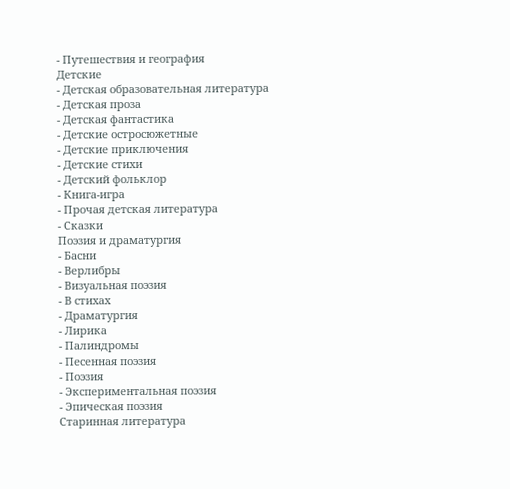- Путешествия и география
Детские
- Детская образовательная литература
- Детская проза
- Детская фантастика
- Детские остросюжетные
- Детские приключения
- Детские стихи
- Детский фольклор
- Книга-игра
- Прочая детская литература
- Сказки
Поэзия и драматургия
- Басни
- Верлибры
- Визуальная поэзия
- В стихах
- Драматургия
- Лирика
- Палиндромы
- Песенная поэзия
- Поэзия
- Экспериментальная поэзия
- Эпическая поэзия
Старинная литература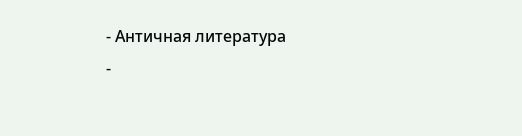- Античная литература
-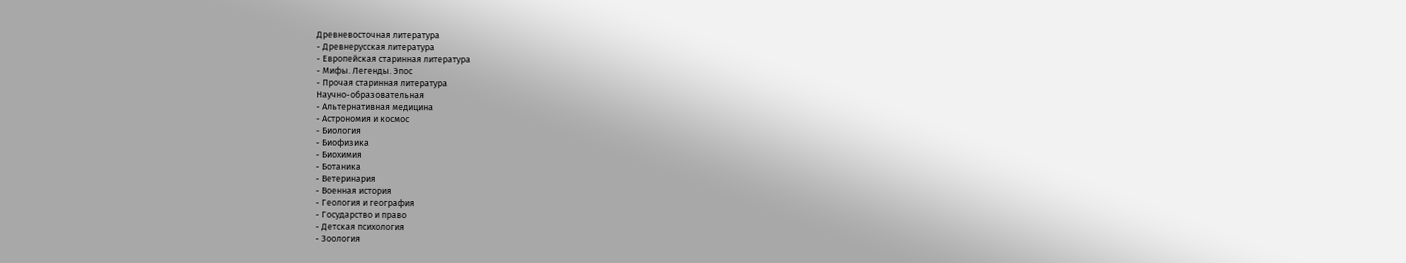Древневосточная литература
- Древнерусская литература
- Европейская старинная литература
- Мифы. Легенды. Эпос
- Прочая старинная литература
Научно-образовательная
- Альтернативная медицина
- Астрономия и космос
- Биология
- Биофизика
- Биохимия
- Ботаника
- Ветеринария
- Военная история
- Геология и география
- Государство и право
- Детская психология
- Зоология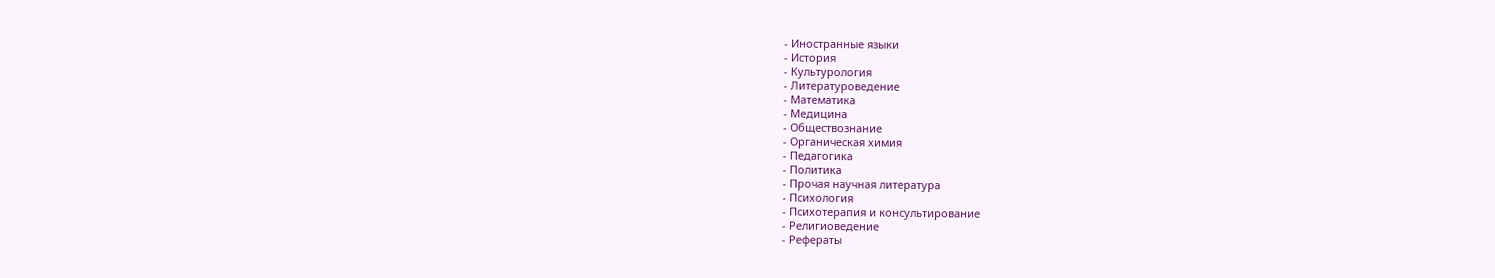- Иностранные языки
- История
- Культурология
- Литературоведение
- Математика
- Медицина
- Обществознание
- Органическая химия
- Педагогика
- Политика
- Прочая научная литература
- Психология
- Психотерапия и консультирование
- Религиоведение
- Рефераты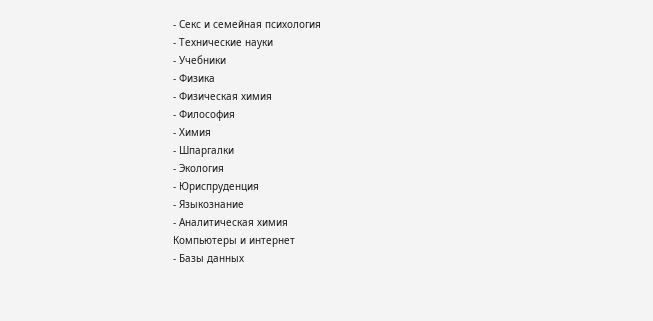- Секс и семейная психология
- Технические науки
- Учебники
- Физика
- Физическая химия
- Философия
- Химия
- Шпаргалки
- Экология
- Юриспруденция
- Языкознание
- Аналитическая химия
Компьютеры и интернет
- Базы данных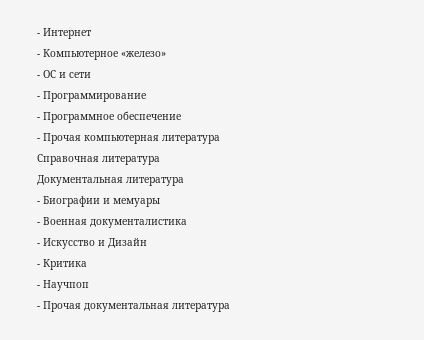- Интернет
- Компьютерное «железо»
- ОС и сети
- Программирование
- Программное обеспечение
- Прочая компьютерная литература
Справочная литература
Документальная литература
- Биографии и мемуары
- Военная документалистика
- Искусство и Дизайн
- Критика
- Научпоп
- Прочая документальная литература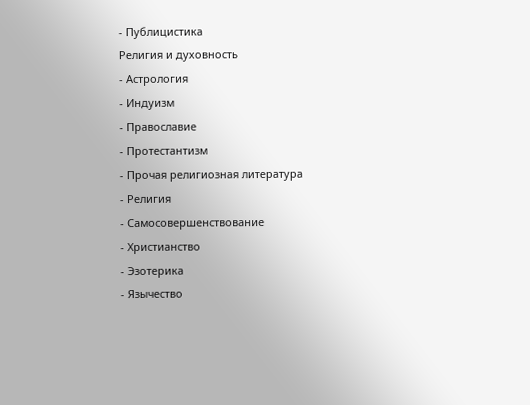- Публицистика
Религия и духовность
- Астрология
- Индуизм
- Православие
- Протестантизм
- Прочая религиозная литература
- Религия
- Самосовершенствование
- Христианство
- Эзотерика
- Язычество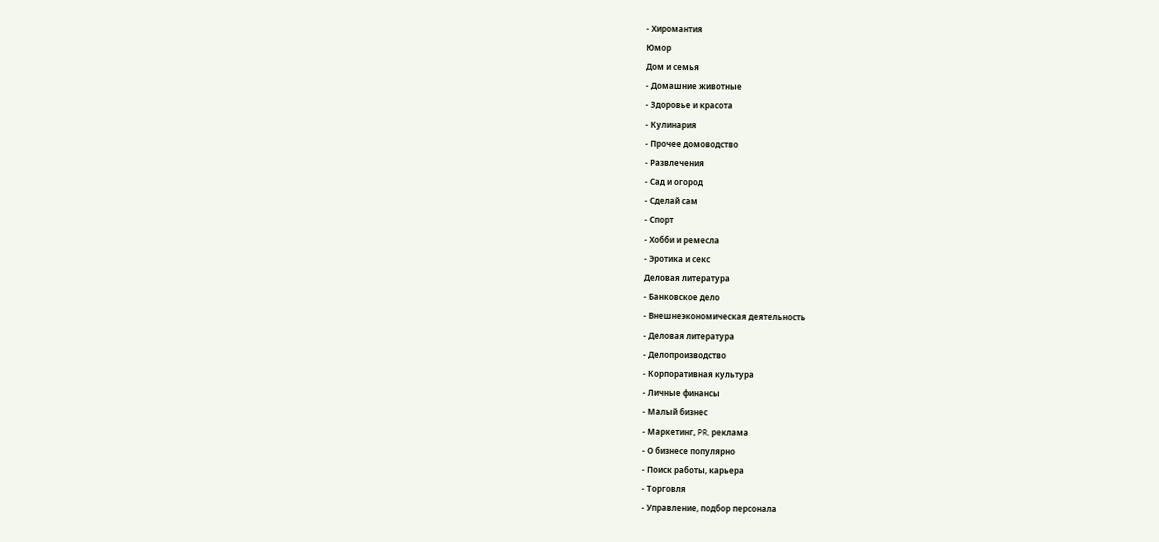- Хиромантия
Юмор
Дом и семья
- Домашние животные
- Здоровье и красота
- Кулинария
- Прочее домоводство
- Развлечения
- Сад и огород
- Сделай сам
- Спорт
- Хобби и ремесла
- Эротика и секс
Деловая литература
- Банковское дело
- Внешнеэкономическая деятельность
- Деловая литература
- Делопроизводство
- Корпоративная культура
- Личные финансы
- Малый бизнес
- Маркетинг, PR, реклама
- О бизнесе популярно
- Поиск работы, карьера
- Торговля
- Управление, подбор персонала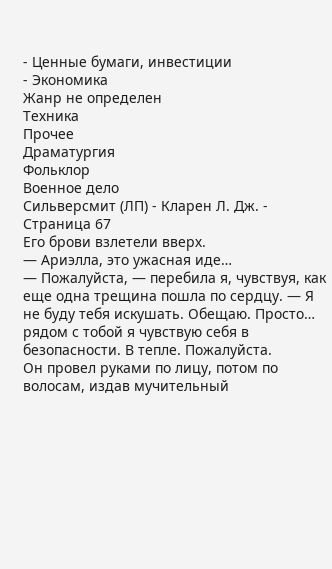- Ценные бумаги, инвестиции
- Экономика
Жанр не определен
Техника
Прочее
Драматургия
Фольклор
Военное дело
Сильверсмит (ЛП) - Кларен Л. Дж. - Страница 67
Его брови взлетели вверх.
— Ариэлла, это ужасная иде…
— Пожалуйста, — перебила я, чувствуя, как еще одна трещина пошла по сердцу. — Я не буду тебя искушать. Обещаю. Просто… рядом с тобой я чувствую себя в безопасности. В тепле. Пожалуйста.
Он провел руками по лицу, потом по волосам, издав мучительный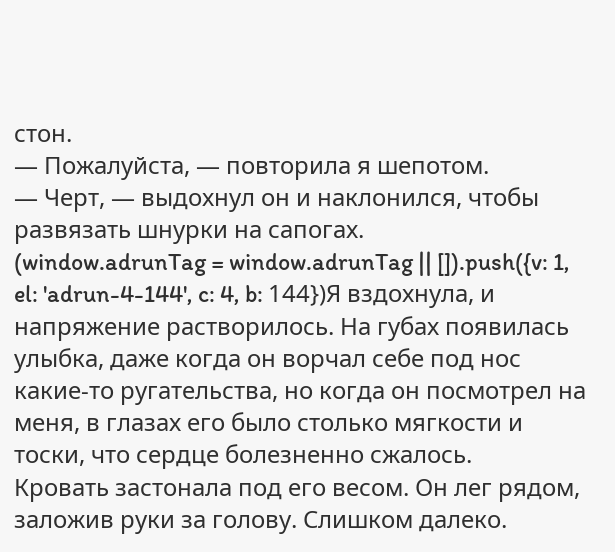стон.
— Пожалуйста, — повторила я шепотом.
— Черт, — выдохнул он и наклонился, чтобы развязать шнурки на сапогах.
(window.adrunTag = window.adrunTag || []).push({v: 1, el: 'adrun-4-144', c: 4, b: 144})Я вздохнула, и напряжение растворилось. На губах появилась улыбка, даже когда он ворчал себе под нос какие-то ругательства, но когда он посмотрел на меня, в глазах его было столько мягкости и тоски, что сердце болезненно сжалось.
Кровать застонала под его весом. Он лег рядом, заложив руки за голову. Слишком далеко.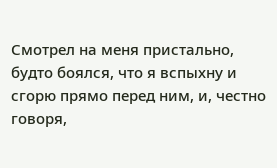Смотрел на меня пристально, будто боялся, что я вспыхну и сгорю прямо перед ним, и, честно говоря,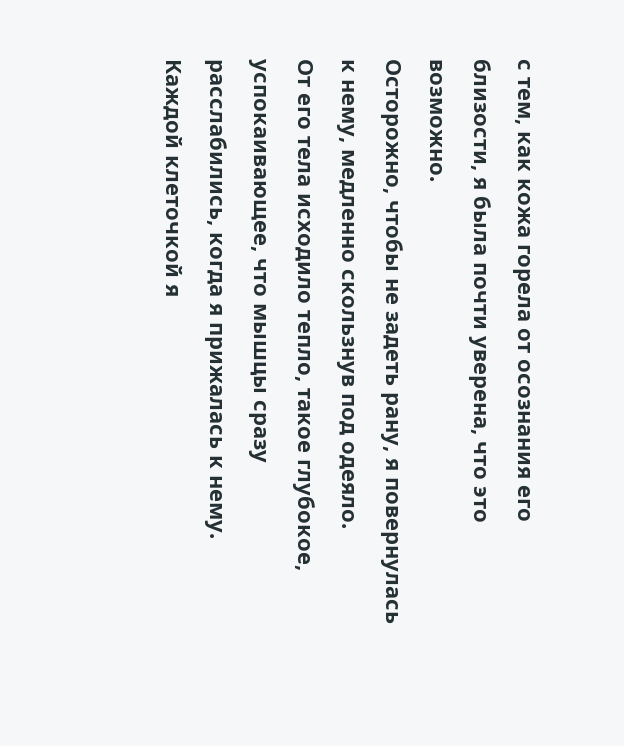с тем, как кожа горела от осознания его близости, я была почти уверена, что это возможно.
Осторожно, чтобы не задеть рану, я повернулась к нему, медленно скользнув под одеяло.
От его тела исходило тепло, такое глубокое, успокаивающее, что мышцы сразу расслабились, когда я прижалась к нему. Каждой клеточкой я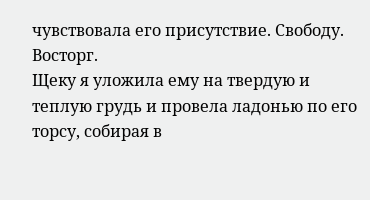чувствовала его присутствие. Свободу. Восторг.
Щеку я уложила ему на твердую и теплую грудь и провела ладонью по его торсу, собирая в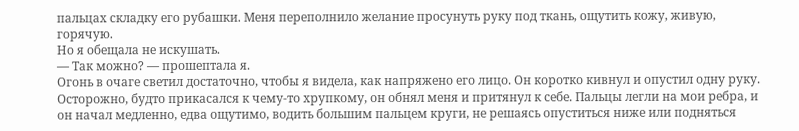пальцах складку его рубашки. Меня переполнило желание просунуть руку под ткань, ощутить кожу, живую, горячую.
Но я обещала не искушать.
— Так можно? — прошептала я.
Огонь в очаге светил достаточно, чтобы я видела, как напряжено его лицо. Он коротко кивнул и опустил одну руку. Осторожно, будто прикасался к чему-то хрупкому, он обнял меня и притянул к себе. Пальцы легли на мои ребра, и он начал медленно, едва ощутимо, водить большим пальцем круги, не решаясь опуститься ниже или подняться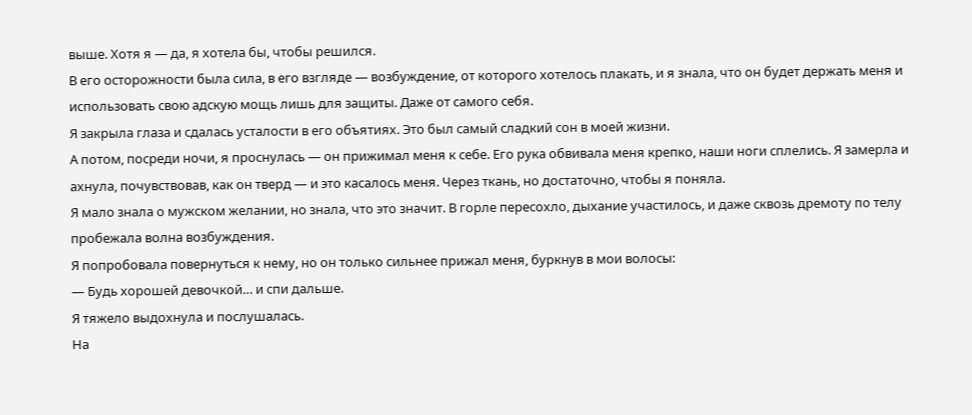выше. Хотя я — да, я хотела бы, чтобы решился.
В его осторожности была сила, в его взгляде — возбуждение, от которого хотелось плакать, и я знала, что он будет держать меня и использовать свою адскую мощь лишь для защиты. Даже от самого себя.
Я закрыла глаза и сдалась усталости в его объятиях. Это был самый сладкий сон в моей жизни.
А потом, посреди ночи, я проснулась — он прижимал меня к себе. Его рука обвивала меня крепко, наши ноги сплелись. Я замерла и ахнула, почувствовав, как он тверд — и это касалось меня. Через ткань, но достаточно, чтобы я поняла.
Я мало знала о мужском желании, но знала, что это значит. В горле пересохло, дыхание участилось, и даже сквозь дремоту по телу пробежала волна возбуждения.
Я попробовала повернуться к нему, но он только сильнее прижал меня, буркнув в мои волосы:
— Будь хорошей девочкой… и спи дальше.
Я тяжело выдохнула и послушалась.
На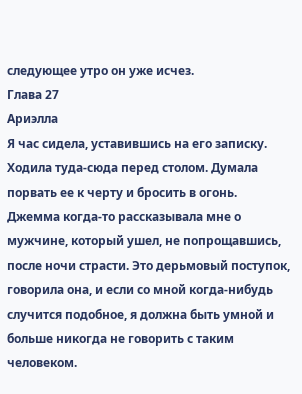следующее утро он уже исчез.
Глава 27
Ариэлла
Я час сидела, уставившись на его записку. Ходила туда-сюда перед столом. Думала порвать ее к черту и бросить в огонь.
Джемма когда-то рассказывала мне о мужчине, который ушел, не попрощавшись, после ночи страсти. Это дерьмовый поступок, говорила она, и если со мной когда-нибудь случится подобное, я должна быть умной и больше никогда не говорить с таким человеком.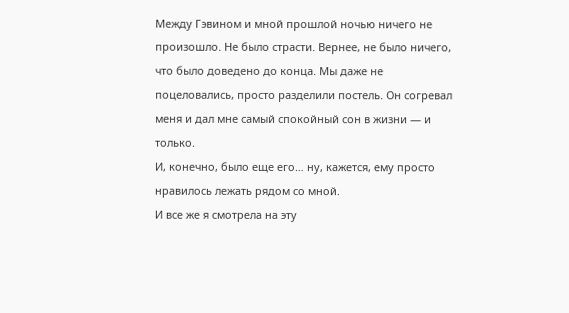Между Гэвином и мной прошлой ночью ничего не произошло. Не было страсти. Вернее, не было ничего, что было доведено до конца. Мы даже не поцеловались, просто разделили постель. Он согревал меня и дал мне самый спокойный сон в жизни — и только.
И, конечно, было еще его… ну, кажется, ему просто нравилось лежать рядом со мной.
И все же я смотрела на эту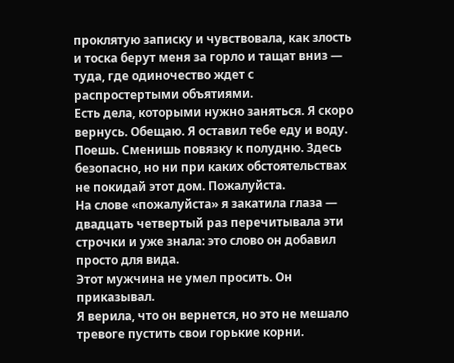проклятую записку и чувствовала, как злость и тоска берут меня за горло и тащат вниз — туда, где одиночество ждет с распростертыми объятиями.
Есть дела, которыми нужно заняться. Я скоро вернусь. Обещаю. Я оставил тебе еду и воду. Поешь. Сменишь повязку к полудню. Здесь безопасно, но ни при каких обстоятельствах не покидай этот дом. Пожалуйста.
На слове «пожалуйста» я закатила глаза — двадцать четвертый раз перечитывала эти строчки и уже знала: это слово он добавил просто для вида.
Этот мужчина не умел просить. Он приказывал.
Я верила, что он вернется, но это не мешало тревоге пустить свои горькие корни.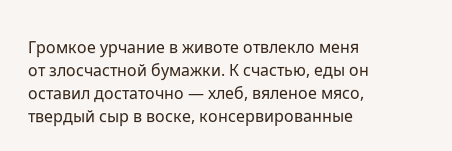Громкое урчание в животе отвлекло меня от злосчастной бумажки. К счастью, еды он оставил достаточно — хлеб, вяленое мясо, твердый сыр в воске, консервированные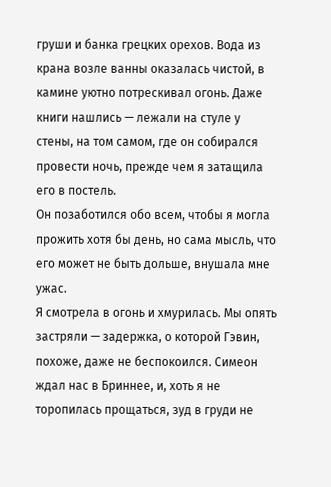груши и банка грецких орехов. Вода из крана возле ванны оказалась чистой, в камине уютно потрескивал огонь. Даже книги нашлись — лежали на стуле у стены, на том самом, где он собирался провести ночь, прежде чем я затащила его в постель.
Он позаботился обо всем, чтобы я могла прожить хотя бы день, но сама мысль, что его может не быть дольше, внушала мне ужас.
Я смотрела в огонь и хмурилась. Мы опять застряли — задержка, о которой Гэвин, похоже, даже не беспокоился. Симеон ждал нас в Бриннее, и, хоть я не торопилась прощаться, зуд в груди не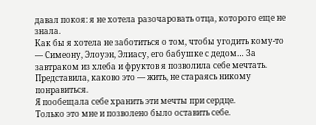давал покоя: я не хотела разочаровать отца, которого еще не знала.
Как бы я хотела не заботиться о том, чтобы угодить кому-то — Симеону, Элоуэн, Элиасу, его бабушке с дедом… За завтраком из хлеба и фруктов я позволила себе мечтать. Представила, каково это — жить, не стараясь никому понравиться.
Я пообещала себе хранить эти мечты при сердце.
Только это мне и позволено было оставить себе.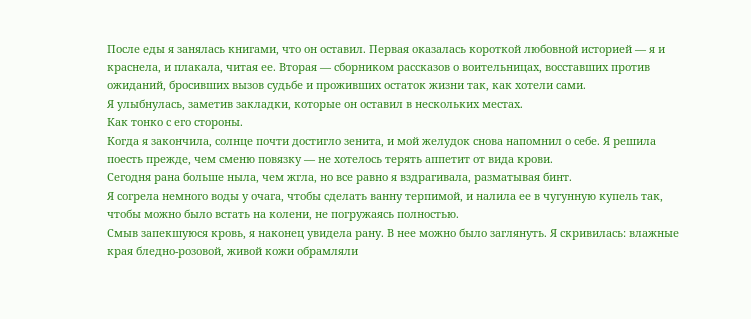После еды я занялась книгами, что он оставил. Первая оказалась короткой любовной историей — я и краснела, и плакала, читая ее. Вторая — сборником рассказов о воительницах, восставших против ожиданий, бросивших вызов судьбе и проживших остаток жизни так, как хотели сами.
Я улыбнулась, заметив закладки, которые он оставил в нескольких местах.
Как тонко с его стороны.
Когда я закончила, солнце почти достигло зенита, и мой желудок снова напомнил о себе. Я решила поесть прежде, чем сменю повязку — не хотелось терять аппетит от вида крови.
Сегодня рана больше ныла, чем жгла, но все равно я вздрагивала, разматывая бинт.
Я согрела немного воды у очага, чтобы сделать ванну терпимой, и налила ее в чугунную купель так, чтобы можно было встать на колени, не погружаясь полностью.
Смыв запекшуюся кровь, я наконец увидела рану. В нее можно было заглянуть. Я скривилась: влажные края бледно-розовой, живой кожи обрамляли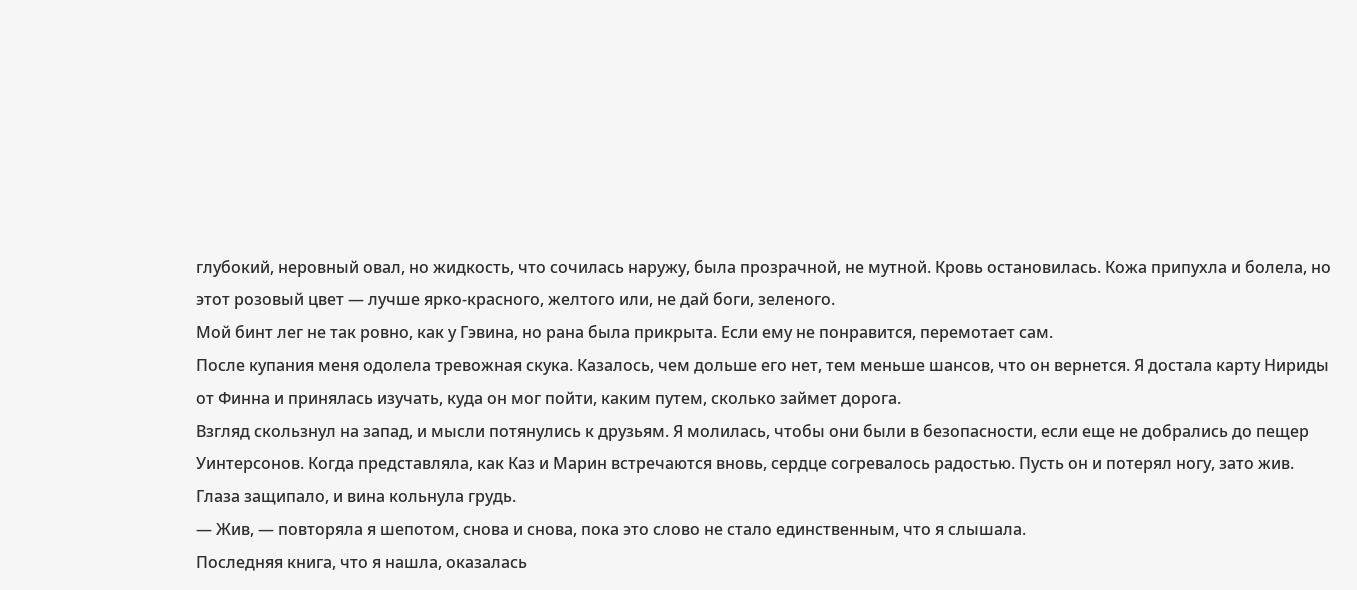глубокий, неровный овал, но жидкость, что сочилась наружу, была прозрачной, не мутной. Кровь остановилась. Кожа припухла и болела, но этот розовый цвет — лучше ярко-красного, желтого или, не дай боги, зеленого.
Мой бинт лег не так ровно, как у Гэвина, но рана была прикрыта. Если ему не понравится, перемотает сам.
После купания меня одолела тревожная скука. Казалось, чем дольше его нет, тем меньше шансов, что он вернется. Я достала карту Нириды от Финна и принялась изучать, куда он мог пойти, каким путем, сколько займет дорога.
Взгляд скользнул на запад, и мысли потянулись к друзьям. Я молилась, чтобы они были в безопасности, если еще не добрались до пещер Уинтерсонов. Когда представляла, как Каз и Марин встречаются вновь, сердце согревалось радостью. Пусть он и потерял ногу, зато жив.
Глаза защипало, и вина кольнула грудь.
— Жив, — повторяла я шепотом, снова и снова, пока это слово не стало единственным, что я слышала.
Последняя книга, что я нашла, оказалась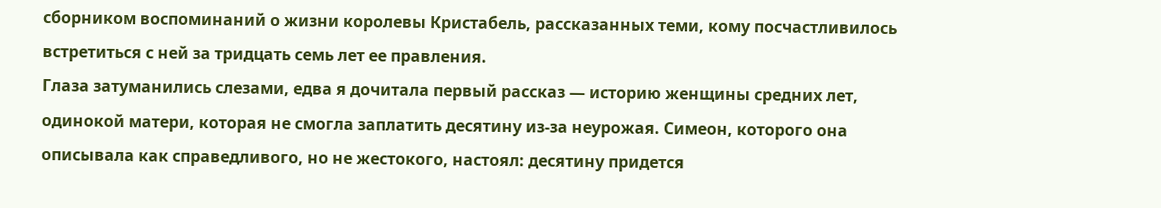сборником воспоминаний о жизни королевы Кристабель, рассказанных теми, кому посчастливилось встретиться с ней за тридцать семь лет ее правления.
Глаза затуманились слезами, едва я дочитала первый рассказ — историю женщины средних лет, одинокой матери, которая не смогла заплатить десятину из-за неурожая. Симеон, которого она описывала как справедливого, но не жестокого, настоял: десятину придется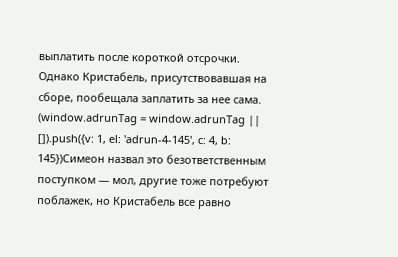выплатить после короткой отсрочки. Однако Кристабель, присутствовавшая на сборе, пообещала заплатить за нее сама.
(window.adrunTag = window.adrunTag || []).push({v: 1, el: 'adrun-4-145', c: 4, b: 145})Симеон назвал это безответственным поступком — мол, другие тоже потребуют поблажек, но Кристабель все равно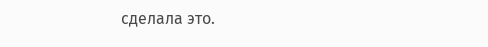сделала это.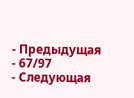- Предыдущая
- 67/97
- Следующая